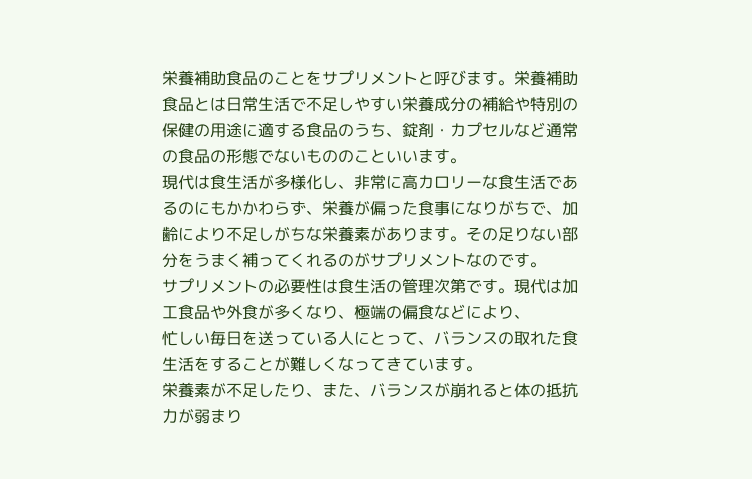栄養補助食品のことをサプリメントと呼びます。栄養補助食品とは日常生活で不足しやすい栄養成分の補給や特別の保健の用途に適する食品のうち、錠剤・カプセルなど通常の食品の形態でないもののこといいます。
現代は食生活が多様化し、非常に高カロリーな食生活であるのにもかかわらず、栄養が偏った食事になりがちで、加齢により不足しがちな栄養素があります。その足りない部分をうまく補ってくれるのがサプリメントなのです。
サプリメントの必要性は食生活の管理次第です。現代は加工食品や外食が多くなり、極端の偏食などにより、
忙しい毎日を送っている人にとって、バランスの取れた食生活をすることが難しくなってきています。
栄養素が不足したり、また、バランスが崩れると体の抵抗力が弱まり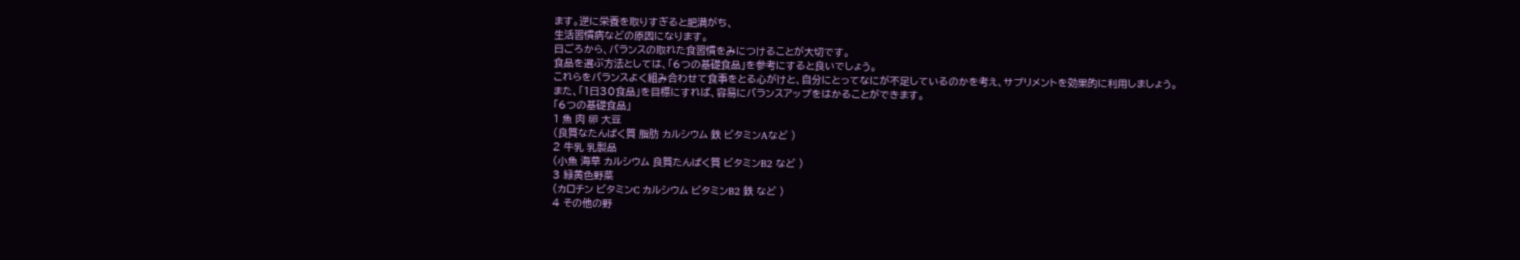ます。逆に栄養を取りすぎると肥満がち、
生活習慣病などの原因になります。
日ごろから、バランスの取れた食習慣をみにつけることが大切です。
食品を選ぶ方法としては、「6つの基礎食品」を参考にすると良いでしょう。
これらをバランスよく組み合わせて食事をとる心がけと、自分にとってなにが不足しているのかを考え、サプリメントを効果的に利用しましょう。
また、「1日30食品」を目標にすれば、容易にバランスアップをはかることができます。
「6つの基礎食品」
1 魚 肉 卵 大豆
(良質なたんぱく質 脂肪 カルシウム 鉄 ビタミンAなど )
2 牛乳 乳製品
(小魚 海草 カルシウム 良質たんぱく質 ビタミンB2 など )
3 緑黄色野菜
(カロチン ビタミンC カルシウム ビタミンB2 鉄 など )
4 その他の野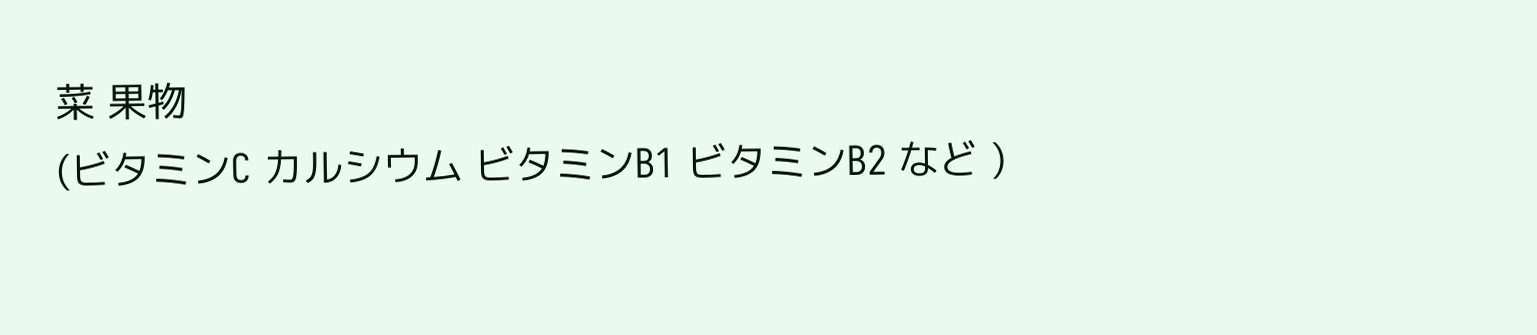菜 果物
(ビタミンC カルシウム ビタミンB1 ビタミンB2 など )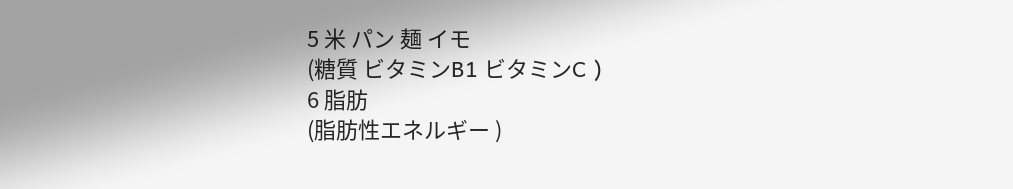5 米 パン 麺 イモ
(糖質 ビタミンB1 ビタミンC )
6 脂肪
(脂肪性エネルギー )